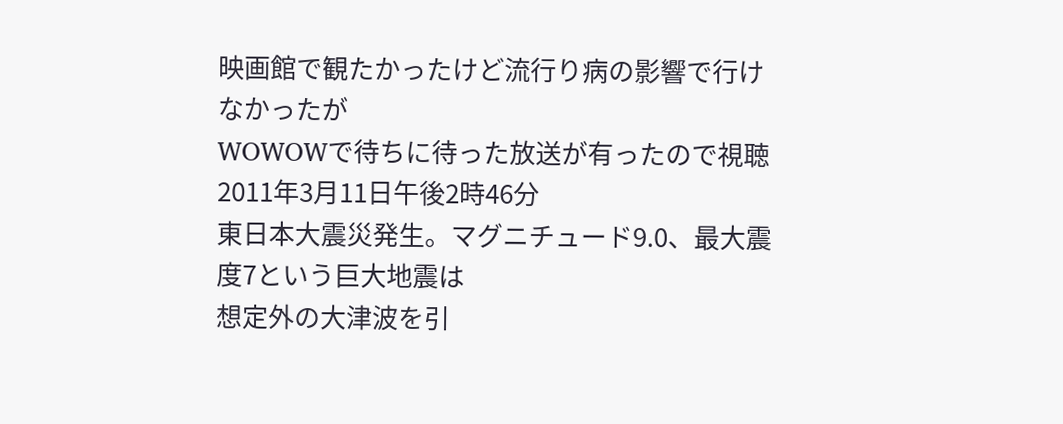映画館で観たかったけど流行り病の影響で行けなかったが
WOWOWで待ちに待った放送が有ったので視聴
2011年3月11日午後2時46分
東日本大震災発生。マグニチュード9.0、最大震度7という巨大地震は
想定外の大津波を引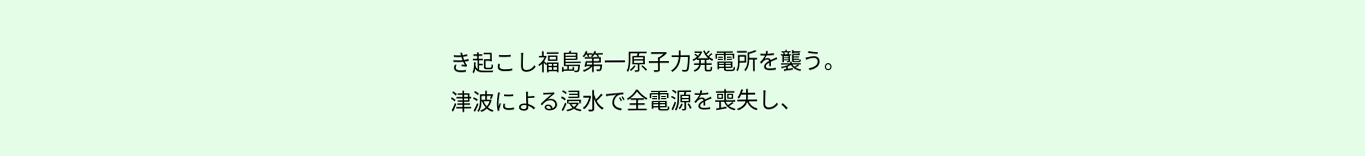き起こし福島第一原子力発電所を襲う。
津波による浸水で全電源を喪失し、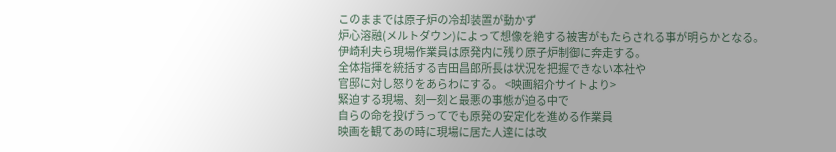このままでは原子炉の冷却装置が動かず
炉心溶融(メルトダウン)によって想像を絶する被害がもたらされる事が明らかとなる。
伊崎利夫ら現場作業員は原発内に残り原子炉制御に奔走する。
全体指揮を統括する吉田昌郎所長は状況を把握できない本社や
官邸に対し怒りをあらわにする。 <映画紹介サイトより>
緊迫する現場、刻一刻と最悪の事態が迫る中で
自らの命を投げうってでも原発の安定化を進める作業員
映画を観てあの時に現場に居た人達には改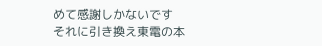めて感謝しかないです
それに引き換え東電の本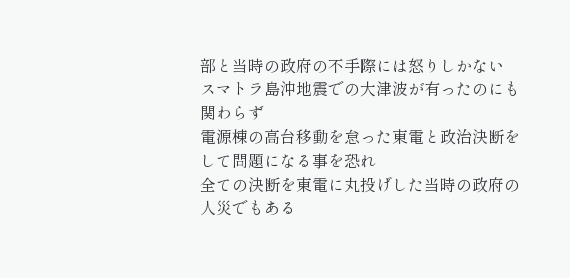部と当時の政府の不手際には怒りしかない
スマトラ島沖地震での大津波が有ったのにも関わらず
電源棟の高台移動を怠った東電と政治決断をして問題になる事を恐れ
全ての決断を東電に丸投げした当時の政府の人災でもある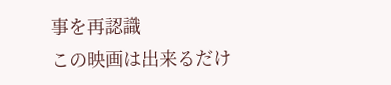事を再認識
この映画は出来るだけ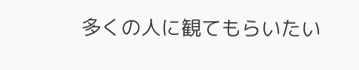多くの人に観てもらいたい